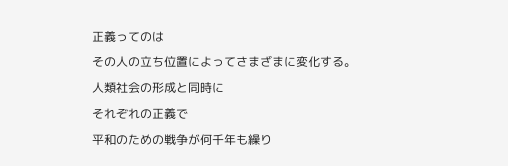正義ってのは
その人の立ち位置によってさまざまに変化する。
人類社会の形成と同時に
それぞれの正義で
平和のための戦争が何千年も繰り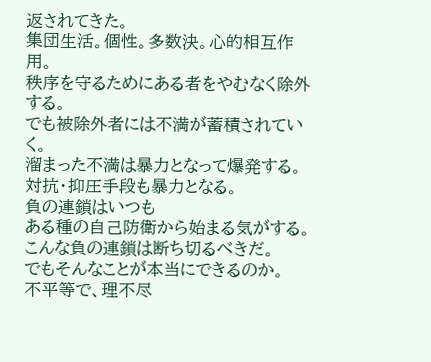返されてきた。
集団生活。個性。多数決。心的相互作用。
秩序を守るためにある者をやむなく除外する。
でも被除外者には不満が蓄積されていく。
溜まった不満は暴力となって爆発する。
対抗・抑圧手段も暴力となる。
負の連鎖はいつも
ある種の自己防衛から始まる気がする。
こんな負の連鎖は断ち切るべきだ。
でもそんなことが本当にできるのか。
不平等で、理不尽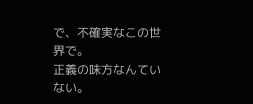で、不確実なこの世界で。
正義の味方なんていない。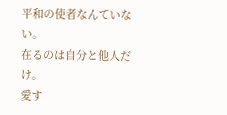平和の使者なんていない。
在るのは自分と他人だけ。
愛す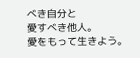べき自分と
愛すべき他人。
愛をもって生きよう。